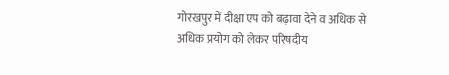गोरखपुर में दीक्षा एप को बढ़ावा देने व अधिक से अधिक प्रयोग को लेकर परिषदीय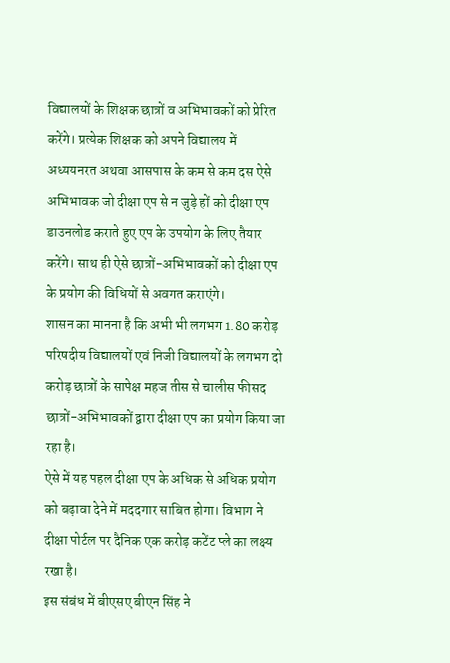विद्यालयों के शिक्षक छात्रों व अभिभावकों को प्रेरित करेंगे। प्रत्येक शिक्षक को अपने विद्यालय में अध्ययनरत अथवा आसपास के कम से कम दस ऐसे अभिभावक जो दीक्षा एप से न जुड़े हों को दीक्षा एप डाउनलोड कराते हुए एप के उपयोग के लिए तैयार करेंगे। साथ ही ऐसे छात्रों-अभिभावकों को दीक्षा एप के प्रयोग की विधियों से अवगत कराएंगे।
शासन का मानना है कि अभी भी लगभग 1.80 करोड़ परिषदीय विद्यालयों एवं निजी विद्यालयों के लगभग दो करोड़ छात्रों के सापेक्ष महज तीस से चालीस फीसद छात्रों-अभिभावकों द्वारा दीक्षा एप का प्रयोग किया जा रहा है।
ऐसे में यह पहल दीक्षा एप के अधिक से अधिक प्रयोग को बढ़ावा देने में मददगार साबित होगा। विभाग ने दीक्षा पोर्टल पर दैनिक एक करोड़ कटेंट प्ले का लक्ष्य रखा है।
इस संबंध में बीएसए बीएन सिंह ने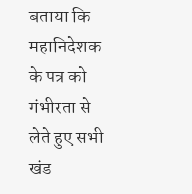बताया कि महानिदेशक के पत्र को गंभीरता से लेते हुए सभी खंड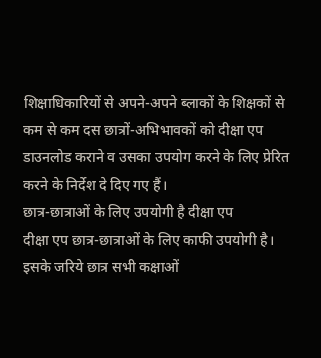शिक्षाधिकारियों से अपने-अपने ब्लाकों के शिक्षकों से कम से कम दस छात्रों-अभिभावकों को दीक्षा एप डाउनलोड कराने व उसका उपयोग करने के लिए प्रेरित करने के निर्देश दे दिए गए हैं।
छात्र-छात्राओं के लिए उपयोगी है दीक्षा एप
दीक्षा एप छात्र-छात्राओं के लिए काफी उपयोगी है। इसके जरिये छात्र सभी कक्षाओं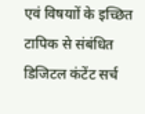एवं विषयाों के इच्छित टापिक से संबंधित डिजिटल कंटेंट सर्च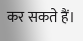कर सकते हैं।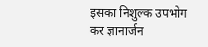इसका निशुल्क उपभोग कर ज्ञानार्जन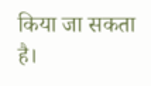किया जा सकता है।